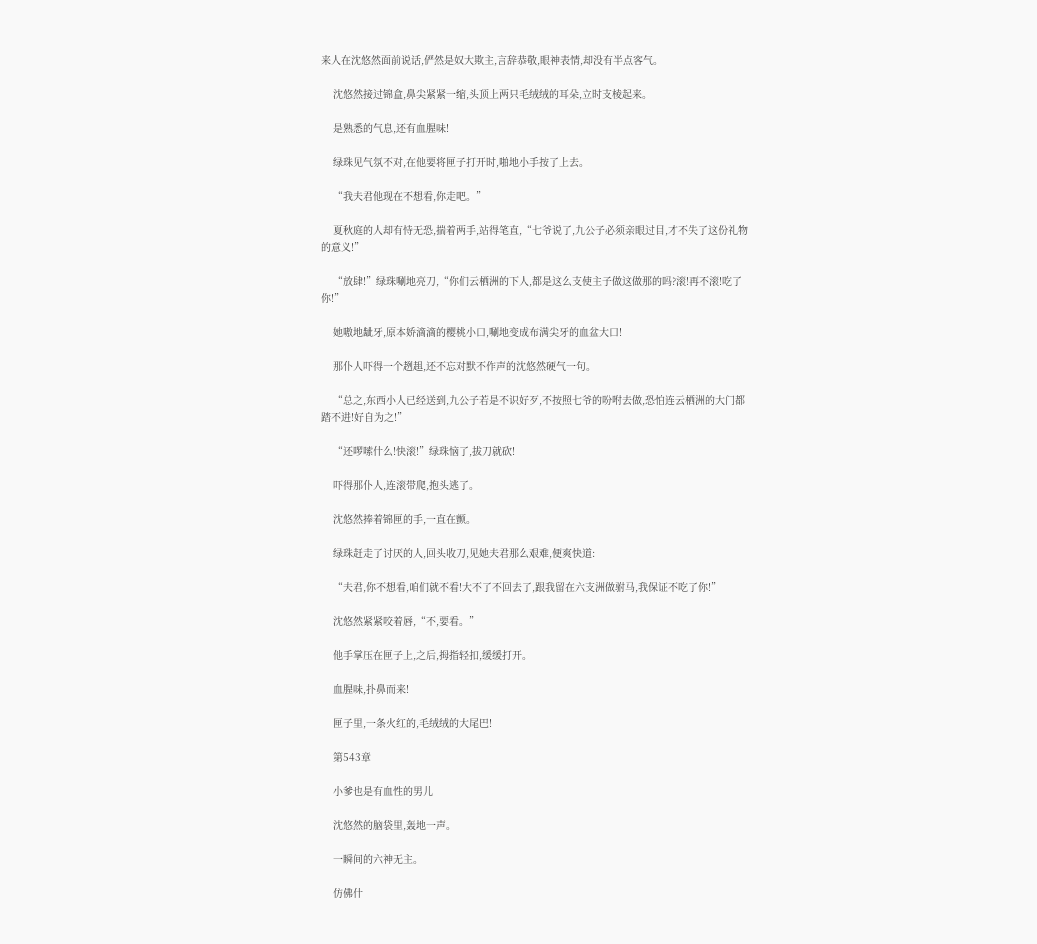来人在沈悠然面前说话,俨然是奴大欺主,言辞恭敬,眼神表情,却没有半点客气。

    沈悠然接过锦盒,鼻尖紧紧一缩,头顶上两只毛绒绒的耳朵,立时支棱起来。

    是熟悉的气息,还有血腥味!

    绿珠见气氛不对,在他要将匣子打开时,啪地小手按了上去。

    “我夫君他现在不想看,你走吧。”

    夏秋庭的人却有恃无恐,揣着两手,站得笔直,“七爷说了,九公子必须亲眼过目,才不失了这份礼物的意义!”

    “放肆!”绿珠唰地亮刀,“你们云栖洲的下人,都是这么支使主子做这做那的吗?滚!再不滚!吃了你!”

    她嗷地龇牙,原本娇滴滴的樱桃小口,唰地变成布满尖牙的血盆大口!

    那仆人吓得一个趔趄,还不忘对默不作声的沈悠然硬气一句。

    “总之,东西小人已经送到,九公子若是不识好歹,不按照七爷的吩咐去做,恐怕连云栖洲的大门都踏不进!好自为之!”

    “还啰嗦什么!快滚!”绿珠恼了,拔刀就砍!

    吓得那仆人,连滚带爬,抱头逃了。

    沈悠然捧着锦匣的手,一直在颤。

    绿珠赶走了讨厌的人,回头收刀,见她夫君那么艰难,便爽快道:

    “夫君,你不想看,咱们就不看!大不了不回去了,跟我留在六支洲做驸马,我保证不吃了你!”

    沈悠然紧紧咬着唇,“不,要看。”

    他手掌压在匣子上,之后,拇指轻扣,缓缓打开。

    血腥味,扑鼻而来!

    匣子里,一条火红的,毛绒绒的大尾巴!

    第543章

    小爹也是有血性的男儿

    沈悠然的脑袋里,轰地一声。

    一瞬间的六神无主。

    仿佛什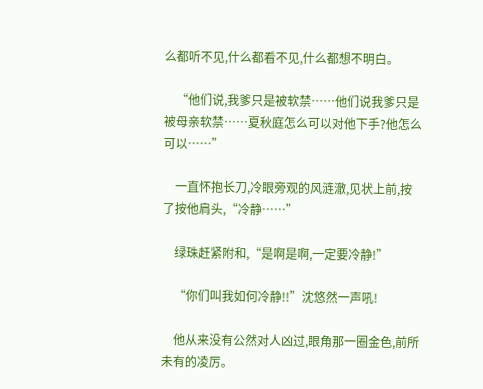么都听不见,什么都看不见,什么都想不明白。

    “他们说,我爹只是被软禁……他们说我爹只是被母亲软禁……夏秋庭怎么可以对他下手?他怎么可以……”

    一直怀抱长刀,冷眼旁观的风涟澈,见状上前,按了按他肩头,“冷静……”

    绿珠赶紧附和,“是啊是啊,一定要冷静!”

    “你们叫我如何冷静!!”沈悠然一声吼!

    他从来没有公然对人凶过,眼角那一圈金色,前所未有的凌厉。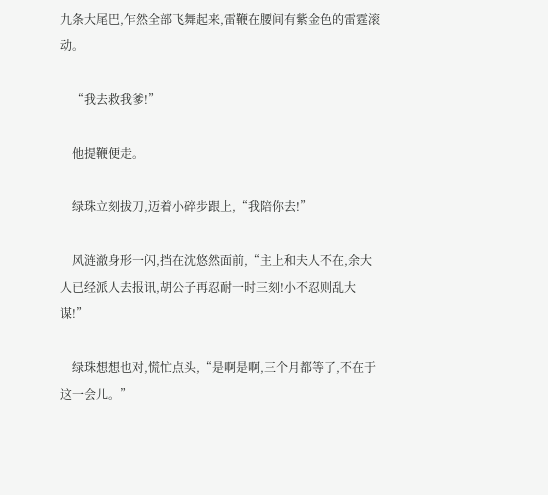九条大尾巴,乍然全部飞舞起来,雷鞭在腰间有紫金色的雷霆滚动。

    “我去救我爹!”

    他提鞭便走。

    绿珠立刻拔刀,迈着小碎步跟上,“我陪你去!”

    风涟澈身形一闪,挡在沈悠然面前,“主上和夫人不在,余大人已经派人去报讯,胡公子再忍耐一时三刻!小不忍则乱大谋!”

    绿珠想想也对,慌忙点头,“是啊是啊,三个月都等了,不在于这一会儿。”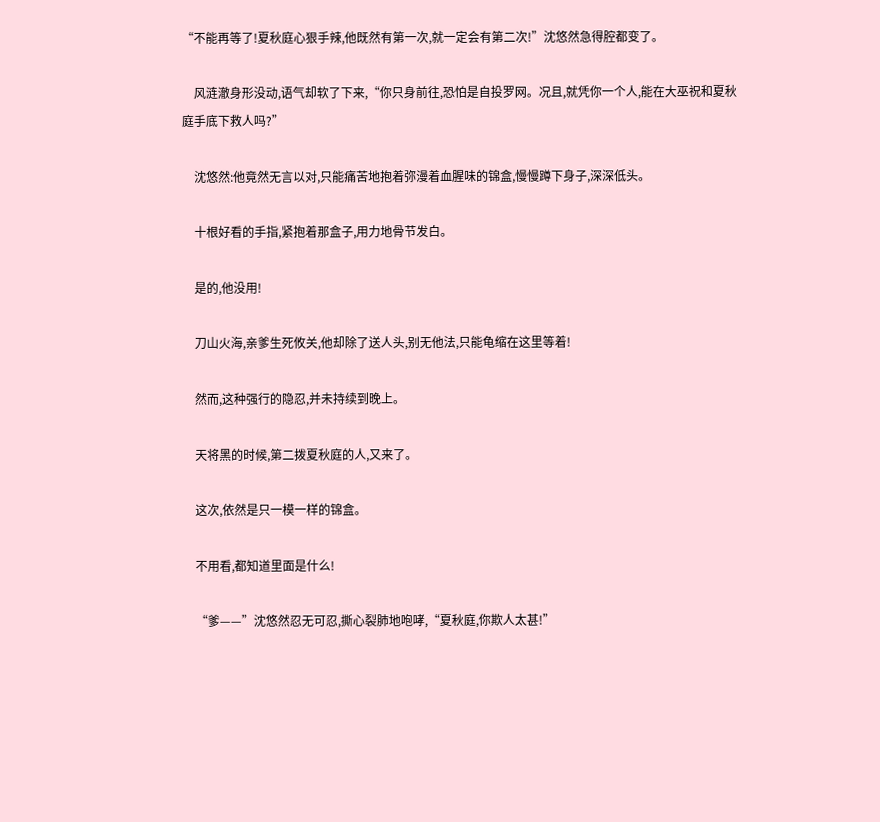“不能再等了!夏秋庭心狠手辣,他既然有第一次,就一定会有第二次!”沈悠然急得腔都变了。

    风涟澈身形没动,语气却软了下来,“你只身前往,恐怕是自投罗网。况且,就凭你一个人,能在大巫祝和夏秋庭手底下救人吗?”

    沈悠然:他竟然无言以对,只能痛苦地抱着弥漫着血腥味的锦盒,慢慢蹲下身子,深深低头。

    十根好看的手指,紧抱着那盒子,用力地骨节发白。

    是的,他没用!

    刀山火海,亲爹生死攸关,他却除了送人头,别无他法,只能龟缩在这里等着!

    然而,这种强行的隐忍,并未持续到晚上。

    天将黑的时候,第二拨夏秋庭的人,又来了。

    这次,依然是只一模一样的锦盒。

    不用看,都知道里面是什么!

    “爹——”沈悠然忍无可忍,撕心裂肺地咆哮,“夏秋庭,你欺人太甚!”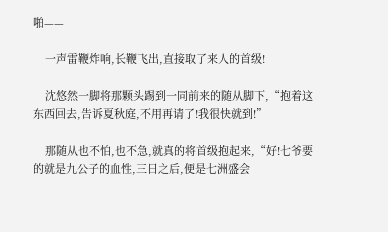啪——

    一声雷鞭炸响,长鞭飞出,直接取了来人的首级!

    沈悠然一脚将那颗头踢到一同前来的随从脚下,“抱着这东西回去,告诉夏秋庭,不用再请了!我很快就到!”

    那随从也不怕,也不急,就真的将首级抱起来,“好!七爷要的就是九公子的血性,三日之后,便是七洲盛会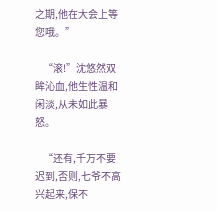之期,他在大会上等您哦。”

    “滚!”沈悠然双眸沁血,他生性温和闲淡,从未如此暴怒。

    “还有,千万不要迟到,否则,七爷不高兴起来,保不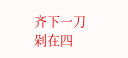齐下一刀剁在四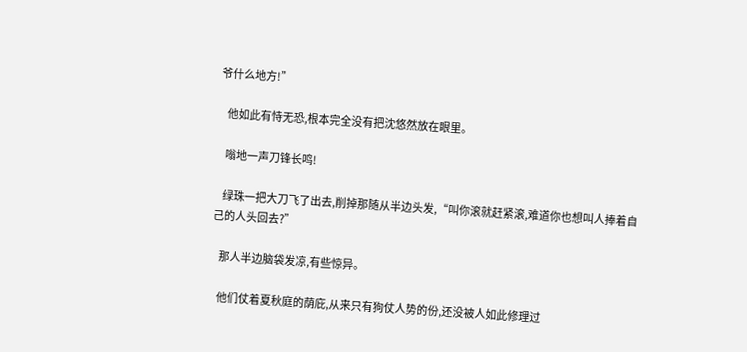爷什么地方!”

    他如此有恃无恐,根本完全没有把沈悠然放在眼里。

    嗡地一声刀锋长鸣!

    绿珠一把大刀飞了出去,削掉那随从半边头发,“叫你滚就赶紧滚,难道你也想叫人捧着自己的人头回去?”

    那人半边脑袋发凉,有些惊异。

    他们仗着夏秋庭的荫庇,从来只有狗仗人势的份,还没被人如此修理过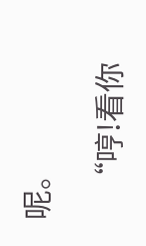呢。

    “哼!看你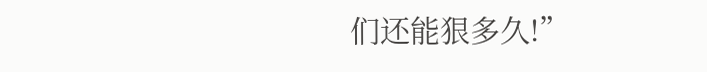们还能狠多久!”